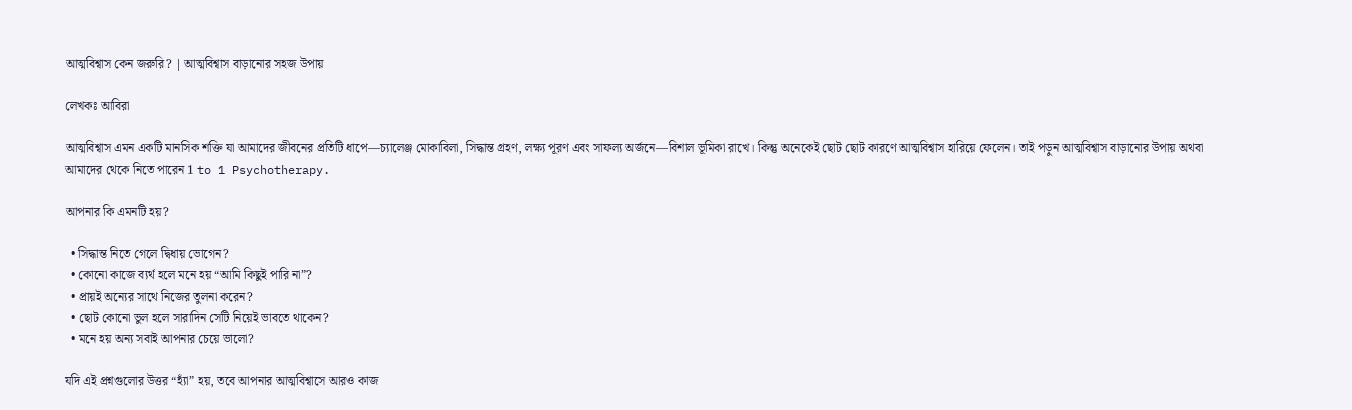আত্মবিশ্বাস কেন জরুরি? | আত্মবিশ্বাস বাড়ানোর সহজ উপায়

লেখকঃ আবিরা

আত্মবিশ্বাস এমন একটি মানসিক শক্তি যা আমাদের জীবনের প্রতিটি ধাপে—চ্যালেঞ্জ মোকাবিলা, সিদ্ধান্ত গ্রহণ, লক্ষ্য পূরণ এবং সাফল্য অর্জনে—বিশাল ভূমিকা রাখে। কিন্তু অনেকেই ছোট ছোট কারণে আত্মবিশ্বাস হারিয়ে ফেলেন। তাই পড়ুন আত্মবিশ্বাস বাড়ানোর উপায় অথবা আমাদের থেকে নিতে পারেন 1 to 1 Psychotherapy.

আপনার কি এমনটি হয়?

  • সিদ্ধান্ত নিতে গেলে দ্বিধায় ভোগেন?
  • কোনো কাজে ব্যর্থ হলে মনে হয় “আমি কিছুই পারি না”?
  • প্রায়ই অন্যের সাথে নিজের তুলনা করেন?
  • ছোট কোনো ভুল হলে সারাদিন সেটি নিয়েই ভাবতে থাকেন?
  • মনে হয় অন্য সবাই আপনার চেয়ে ভালো?

যদি এই প্রশ্নগুলোর উত্তর “হ্যাঁ” হয়, তবে আপনার আত্মবিশ্বাসে আরও কাজ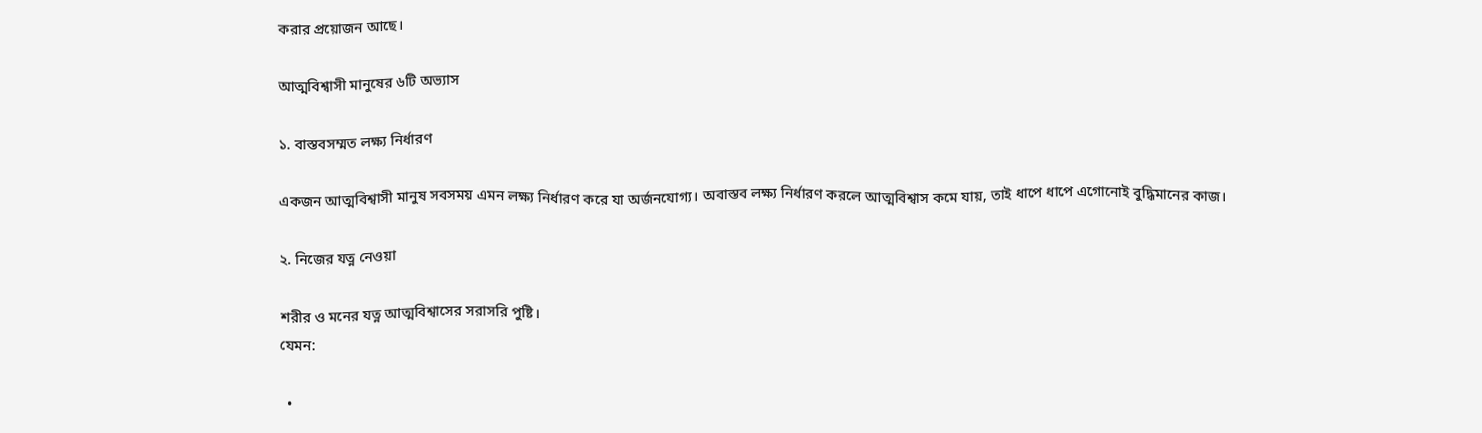করার প্রয়োজন আছে।

আত্মবিশ্বাসী মানুষের ৬টি অভ্যাস

১. বাস্তবসম্মত লক্ষ্য নির্ধারণ

একজন আত্মবিশ্বাসী মানুষ সবসময় এমন লক্ষ্য নির্ধারণ করে যা অর্জনযোগ্য। অবাস্তব লক্ষ্য নির্ধারণ করলে আত্মবিশ্বাস কমে যায়, তাই ধাপে ধাপে এগোনোই বুদ্ধিমানের কাজ।

২. নিজের যত্ন নেওয়া

শরীর ও মনের যত্ন আত্মবিশ্বাসের সরাসরি পুষ্টি।
যেমন:

  •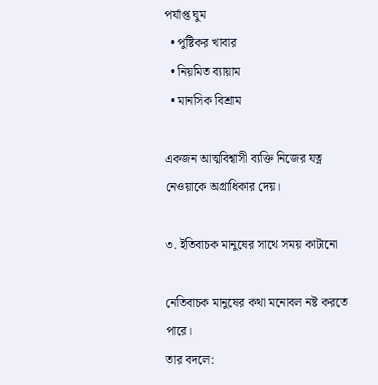পর্যাপ্ত ঘুম
  • পুষ্টিকর খাবার
  • নিয়মিত ব্যায়াম
  • মানসিক বিশ্রাম

একজন আত্মবিশ্বাসী ব্যক্তি নিজের যত্ন নেওয়াকে অগ্রাধিকার দেয়।

৩. ইতিবাচক মানুষের সাথে সময় কাটানো

নেতিবাচক মানুষের কথা মনোবল নষ্ট করতে পারে।
তার বদলে: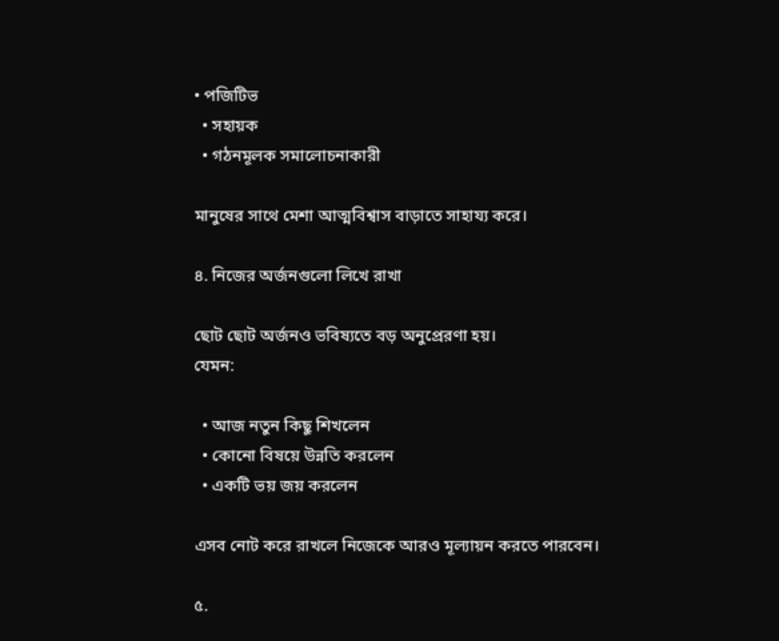• পজিটিভ
  • সহায়ক
  • গঠনমূলক সমালোচনাকারী

মানুষের সাথে মেশা আত্মবিশ্বাস বাড়াতে সাহায্য করে।

৪. নিজের অর্জনগুলো লিখে রাখা

ছোট ছোট অর্জনও ভবিষ্যতে বড় অনুপ্রেরণা হয়।
যেমন:

  • আজ নতুন কিছু শিখলেন
  • কোনো বিষয়ে উন্নতি করলেন
  • একটি ভয় জয় করলেন

এসব নোট করে রাখলে নিজেকে আরও মূল্যায়ন করতে পারবেন।

৫.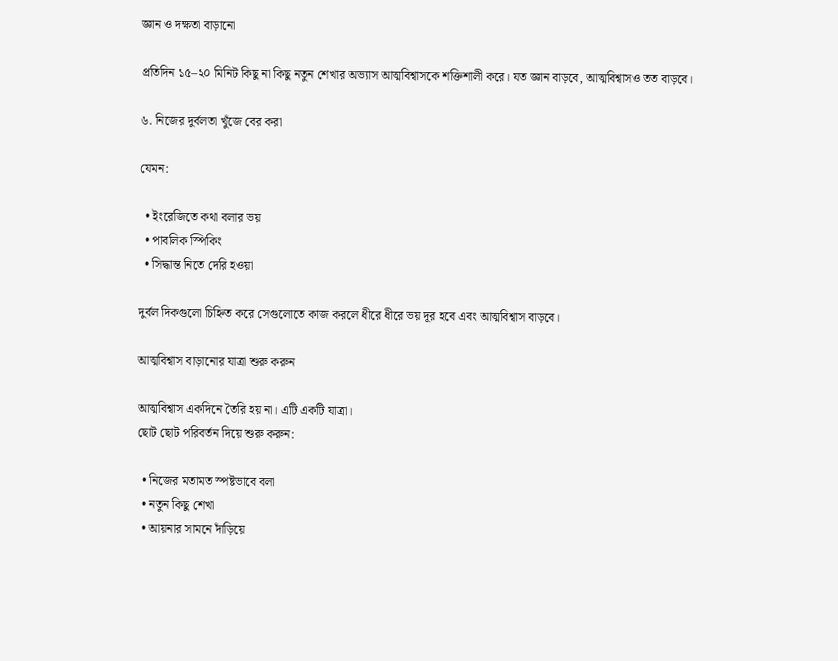জ্ঞান ও দক্ষতা বাড়ানো

প্রতিদিন ১৫–২০ মিনিট কিছু না কিছু নতুন শেখার অভ্যাস আত্মবিশ্বাসকে শক্তিশালী করে। যত জ্ঞান বাড়বে, আত্মবিশ্বাসও তত বাড়বে।

৬. নিজের দুর্বলতা খুঁজে বের করা

যেমন:

  • ইংরেজিতে কথা বলার ভয়
  • পাবলিক স্পিকিং
  • সিদ্ধান্ত নিতে দেরি হওয়া

দুর্বল দিকগুলো চিহ্নিত করে সেগুলোতে কাজ করলে ধীরে ধীরে ভয় দূর হবে এবং আত্মবিশ্বাস বাড়বে।

আত্মবিশ্বাস বাড়ানোর যাত্রা শুরু করুন

আত্মবিশ্বাস একদিনে তৈরি হয় না। এটি একটি যাত্রা।
ছোট ছোট পরিবর্তন দিয়ে শুরু করুন:

  • নিজের মতামত স্পষ্টভাবে বলা
  • নতুন কিছু শেখা
  • আয়নার সামনে দাঁড়িয়ে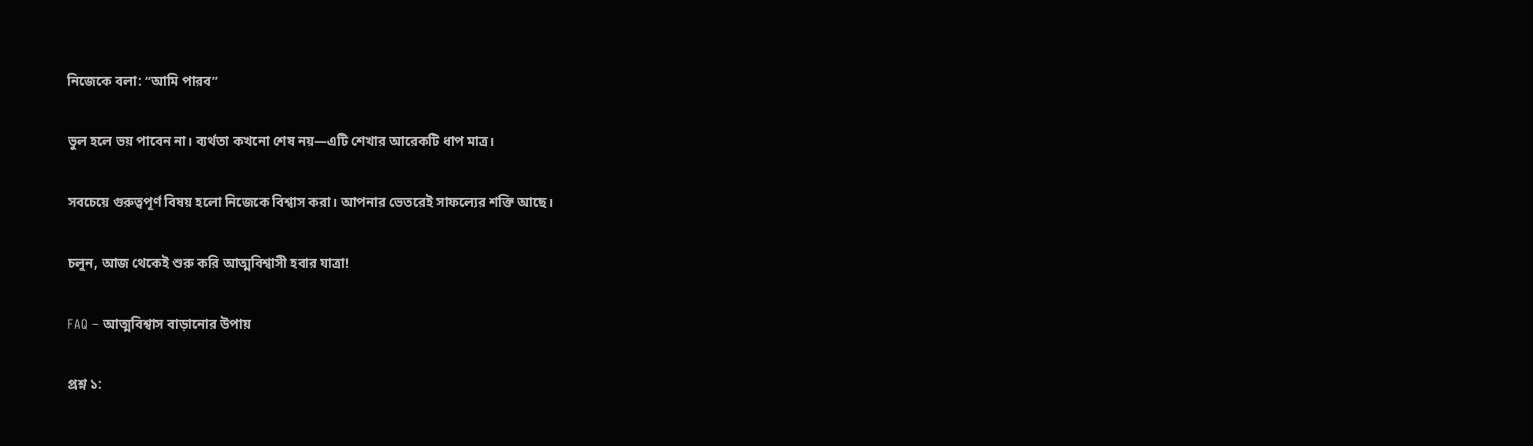নিজেকে বলা: “আমি পারব”

ভুল হলে ভয় পাবেন না। ব্যর্থতা কখনো শেষ নয়—এটি শেখার আরেকটি ধাপ মাত্র।

সবচেয়ে গুরুত্বপূর্ণ বিষয় হলো নিজেকে বিশ্বাস করা। আপনার ভেতরেই সাফল্যের শক্তি আছে।

চলুন, আজ থেকেই শুরু করি আত্মবিশ্বাসী হবার যাত্রা!

FAQ – আত্মবিশ্বাস বাড়ানোর উপায়

প্রশ্ন ১: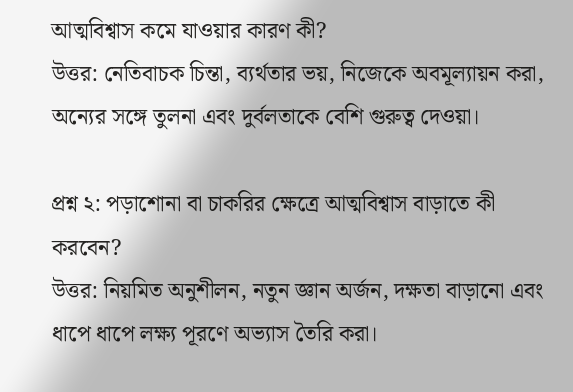আত্মবিশ্বাস কমে যাওয়ার কারণ কী?
উত্তর: নেতিবাচক চিন্তা, ব্যর্থতার ভয়, নিজেকে অবমূল্যায়ন করা, অন্যের সঙ্গে তুলনা এবং দুর্বলতাকে বেশি গুরুত্ব দেওয়া।

প্রশ্ন ২: পড়াশোনা বা চাকরির ক্ষেত্রে আত্মবিশ্বাস বাড়াতে কী করবেন?
উত্তর: নিয়মিত অনুশীলন, নতুন জ্ঞান অর্জন, দক্ষতা বাড়ানো এবং ধাপে ধাপে লক্ষ্য পূরণে অভ্যাস তৈরি করা।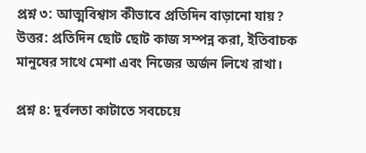প্রশ্ন ৩: আত্মবিশ্বাস কীভাবে প্রতিদিন বাড়ানো যায়?
উত্তর: প্রতিদিন ছোট ছোট কাজ সম্পন্ন করা, ইতিবাচক মানুষের সাথে মেশা এবং নিজের অর্জন লিখে রাখা।

প্রশ্ন ৪: দুর্বলতা কাটাতে সবচেয়ে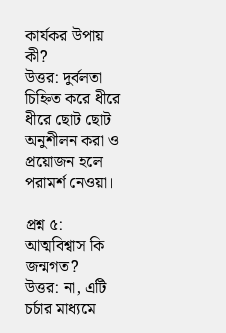কার্যকর উপায় কী?
উত্তর: দুর্বলতা চিহ্নিত করে ধীরে ধীরে ছোট ছোট অনুশীলন করা ও প্রয়োজন হলে পরামর্শ নেওয়া।

প্রশ্ন ৫: আত্মবিশ্বাস কি জন্মগত?
উত্তর: না, এটি চর্চার মাধ্যমে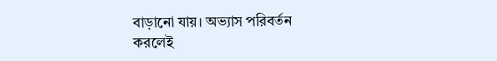বাড়ানো যায়। অভ্যাস পরিবর্তন করলেই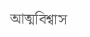আত্মবিশ্বাস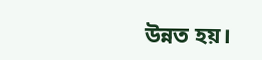উন্নত হয়।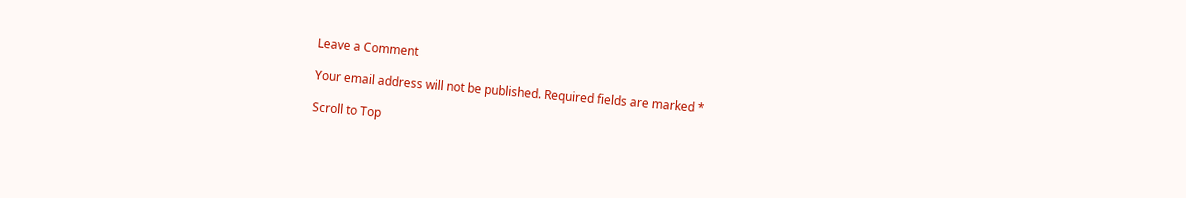Leave a Comment

Your email address will not be published. Required fields are marked *

Scroll to Top